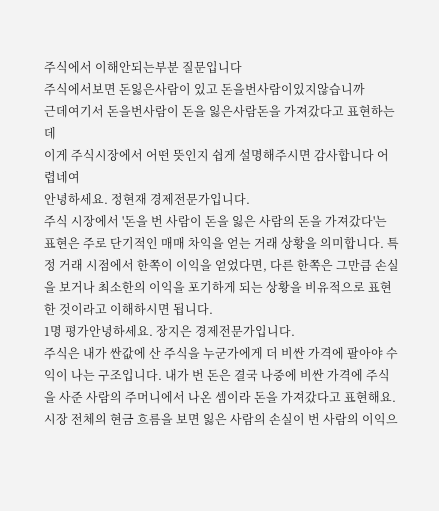주식에서 이해안되는부분 질문입니다
주식에서보면 돈잃은사람이 있고 돈을번사람이있지않습니까
근데여기서 돈을번사람이 돈을 잃은사람돈을 가져갔다고 표현하는데
이게 주식시장에서 어떤 뜻인지 쉽게 설명해주시면 감사합니다 어렵네여
안녕하세요. 정현재 경제전문가입니다.
주식 시장에서 '돈을 번 사람이 돈을 잃은 사람의 돈을 가져갔다'는 표현은 주로 단기적인 매매 차익을 얻는 거래 상황을 의미합니다. 특정 거래 시점에서 한쪽이 이익을 얻었다면, 다른 한쪽은 그만큼 손실을 보거나 최소한의 이익을 포기하게 되는 상황을 비유적으로 표현한 것이라고 이해하시면 됩니다.
1명 평가안녕하세요. 장지은 경제전문가입니다.
주식은 내가 싼값에 산 주식을 누군가에게 더 비싼 가격에 팔아야 수익이 나는 구조입니다. 내가 번 돈은 결국 나중에 비싼 가격에 주식을 사준 사람의 주머니에서 나온 셈이라 돈을 가져갔다고 표현해요. 시장 전체의 현금 흐름을 보면 잃은 사람의 손실이 번 사람의 이익으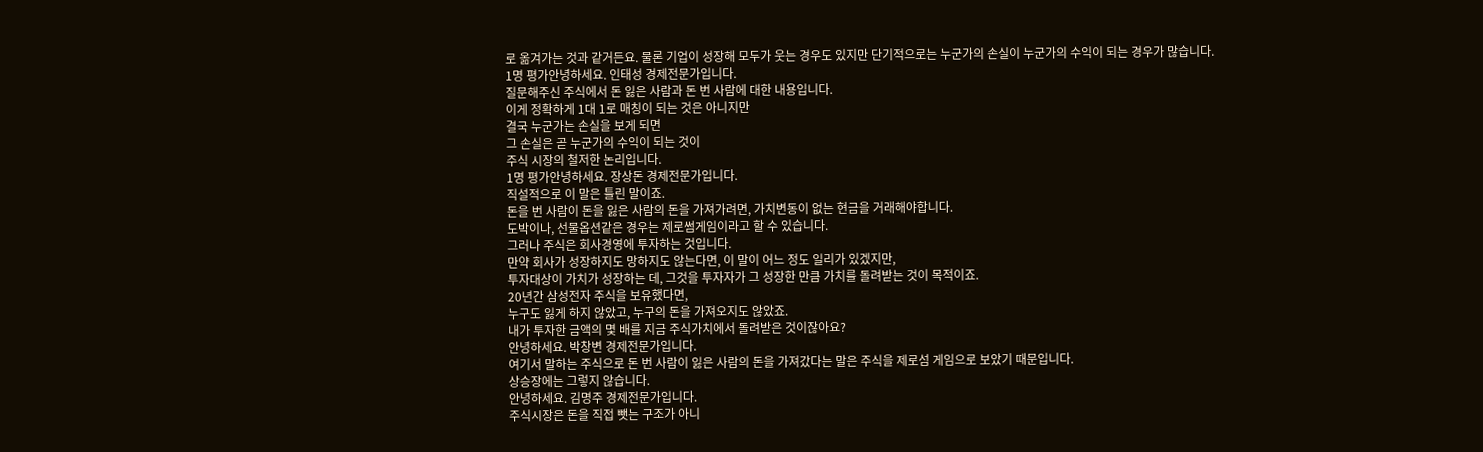로 옮겨가는 것과 같거든요. 물론 기업이 성장해 모두가 웃는 경우도 있지만 단기적으로는 누군가의 손실이 누군가의 수익이 되는 경우가 많습니다.
1명 평가안녕하세요. 인태성 경제전문가입니다.
질문해주신 주식에서 돈 잃은 사람과 돈 번 사람에 대한 내용입니다.
이게 정확하게 1대 1로 매칭이 되는 것은 아니지만
결국 누군가는 손실을 보게 되면
그 손실은 곧 누군가의 수익이 되는 것이
주식 시장의 철저한 논리입니다.
1명 평가안녕하세요. 장상돈 경제전문가입니다.
직설적으로 이 말은 틀린 말이죠.
돈을 번 사람이 돈을 잃은 사람의 돈을 가져가려면, 가치변동이 없는 현금을 거래해야합니다.
도박이나, 선물옵션같은 경우는 제로썸게임이라고 할 수 있습니다.
그러나 주식은 회사경영에 투자하는 것입니다.
만약 회사가 성장하지도 망하지도 않는다면, 이 말이 어느 정도 일리가 있겠지만,
투자대상이 가치가 성장하는 데, 그것을 투자자가 그 성장한 만큼 가치를 돌려받는 것이 목적이죠.
20년간 삼성전자 주식을 보유했다면,
누구도 잃게 하지 않았고, 누구의 돈을 가져오지도 않았죠.
내가 투자한 금액의 몇 배를 지금 주식가치에서 돌려받은 것이잖아요?
안녕하세요. 박창변 경제전문가입니다.
여기서 말하는 주식으로 돈 번 사람이 잃은 사람의 돈을 가져갔다는 말은 주식을 제로섬 게임으로 보았기 때문입니다.
상승장에는 그렇지 않습니다.
안녕하세요. 김명주 경제전문가입니다.
주식시장은 돈을 직접 뺏는 구조가 아니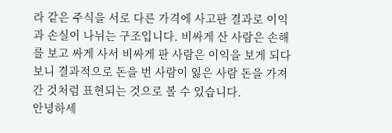라 같은 주식을 서로 다른 가격에 사고판 결과로 이익과 손실이 나뉘는 구조입니다. 비싸게 산 사람은 손해를 보고 싸게 사서 비싸게 판 사람은 이익을 보게 되다 보니 결과적으로 돈을 번 사람이 잃은 사람 돈을 가져간 것처럼 표현되는 것으로 볼 수 있습니다.
안녕하세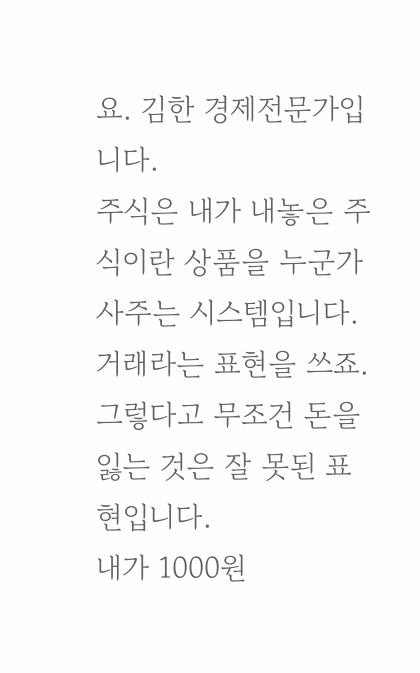요. 김한 경제전문가입니다.
주식은 내가 내놓은 주식이란 상품을 누군가 사주는 시스템입니다.
거래라는 표현을 쓰죠.
그렇다고 무조건 돈을 잃는 것은 잘 못된 표현입니다.
내가 1000원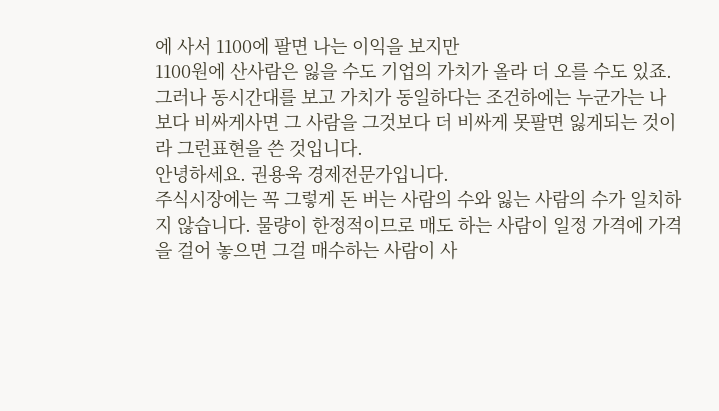에 사서 1100에 팔면 나는 이익을 보지만
1100원에 산사람은 잃을 수도 기업의 가치가 올라 더 오를 수도 있죠.
그러나 동시간대를 보고 가치가 동일하다는 조건하에는 누군가는 나보다 비싸게사면 그 사람을 그것보다 더 비싸게 못팔면 잃게되는 것이라 그런표현을 쓴 것입니다.
안녕하세요. 권용욱 경제전문가입니다.
주식시장에는 꼭 그렇게 돈 버는 사람의 수와 잃는 사람의 수가 일치하지 않습니다. 물량이 한정적이므로 매도 하는 사람이 일정 가격에 가격을 걸어 놓으면 그걸 매수하는 사람이 사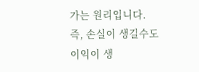가는 원리입니다. 즉, 손실이 생길수도 이익이 생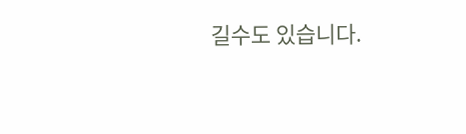길수도 있습니다.